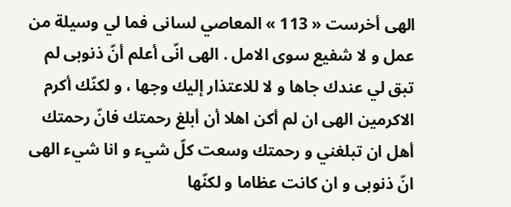الهى أخرست « 113 » المعاصي لسانى فما لي وسيلة من عمل و لا شفيع سوى الامل . الهى انّى أعلم أنّ ذنوبى لم تبق لي عندك جاها و لا للاعتذار إليك وجها ، و لكنّك أكرم الاكرمين الهى ان لم أكن اهلا أن أبلغ رحمتك فانّ رحمتك أهل ان تبلغني و رحمتك وسعت كلّ شيء و انا شيء الهى انّ ذنوبى و ان كانت عظاما و لكنّها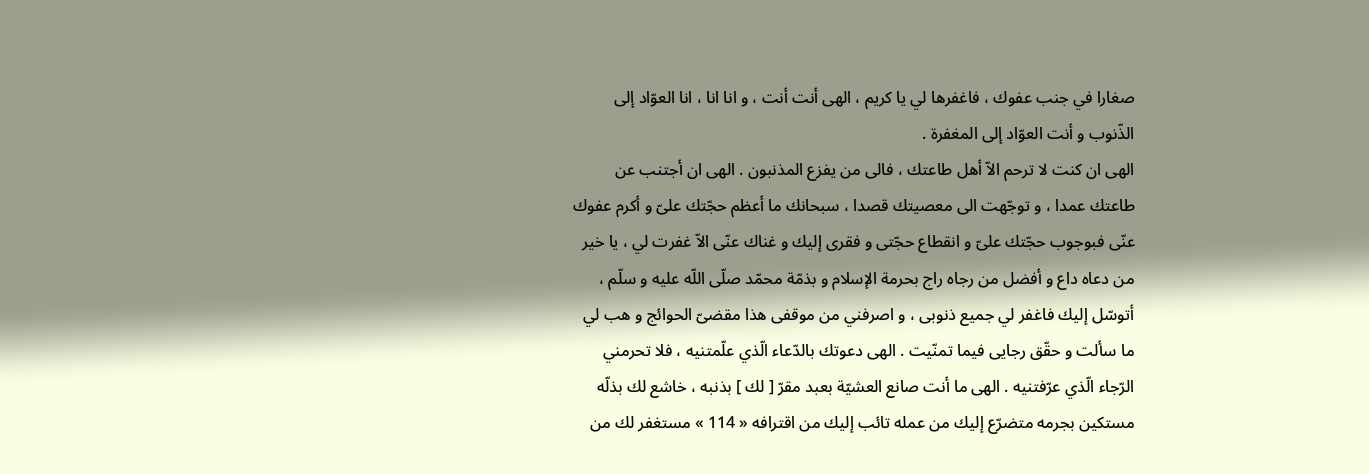صغارا في جنب عفوك ، فاغفرها لي يا كريم ، الهى أنت أنت ، و انا انا ، انا العوّاد إلى الذّنوب و أنت العوّاد إلى المغفرة .
الهى ان كنت لا ترحم الاّ أهل طاعتك ، فالى من يفزع المذنبون . الهى ان أجتنب عن طاعتك عمدا ، و توجّهت الى معصيتك قصدا ، سبحانك ما أعظم حجّتك علىّ و أكرم عفوك عنّى فبوجوب حجّتك علىّ و انقطاع حجّتى و فقرى إليك و غناك عنّى الاّ غفرت لي ، يا خير من دعاه داع و أفضل من رجاه راج بحرمة الإسلام و بذمّة محمّد صلّى اللّه عليه و سلّم ، أتوسّل إليك فاغفر لي جميع ذنوبى ، و اصرفني من موقفى هذا مقضىّ الحوائج و هب لي ما سألت و حقّق رجايى فيما تمنّيت . الهى دعوتك بالدّعاء الّذي علّمتنيه ، فلا تحرمني الرّجاء الّذي عرّفتنيه . الهى ما أنت صانع العشيّة بعبد مقرّ [ لك ] بذنبه ، خاشع لك بذلّه مستكين بجرمه متضرّع إليك من عمله تائب إليك من اقترافه « 114 » مستغفر لك من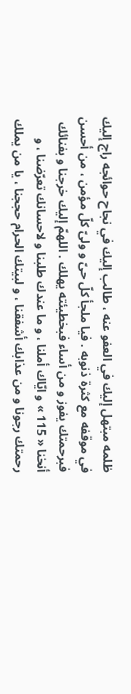ظلمه مبتهل إليك في العفو عنه ، طالب إليك في نجاح حوائجه راج إليك في موقفه مع كثرة ذنوبه . فيا ملجأ كلّ حىّ و ولىّ كلّ مؤمن ، من أحسن فبرحمتك يفوز و من أساء فبخطيئته يهلك . اللهمّ إليك خرجنا و بفنائك أنخنا « 115 » و ايّاك أملنا ، و ما عندك طلبنا و لاحسانك تعرّضنا ، و رحمتك رجونا و من عذابك أشفقنا ، و لبيتك الحرام حججنا ، يا من يملك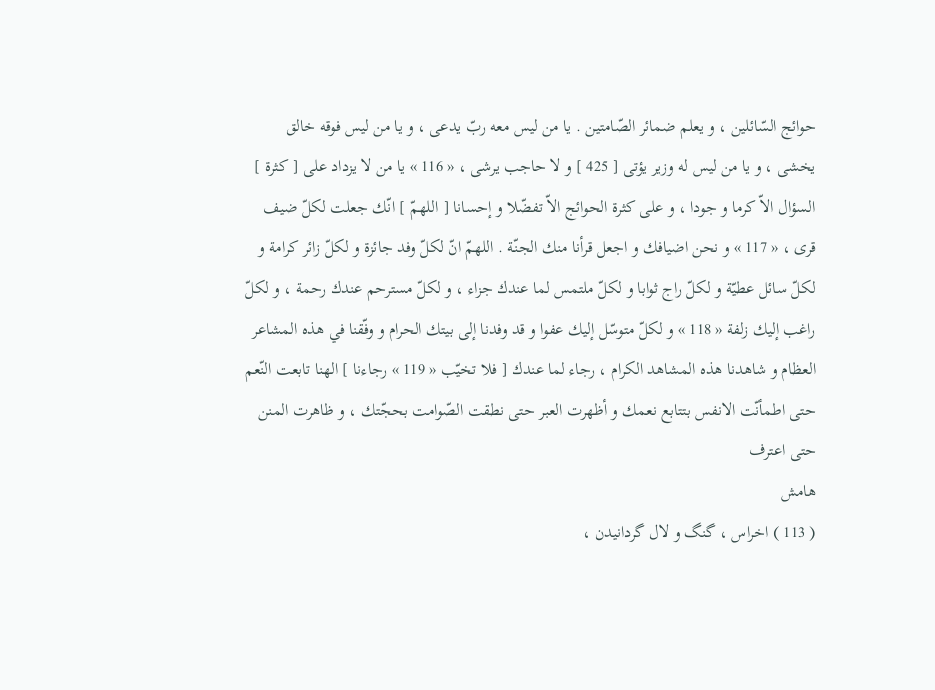حوائج السّائلين ، و يعلم ضمائر الصّامتين . يا من ليس معه ربّ يدعى ، و يا من ليس فوقه خالق يخشى ، و يا من ليس له وزير يؤتى [ 425 ] و لا حاجب يرشى ، « 116 » يا من لا يزداد على [ كثرة ] السؤال الاّ كرما و جودا ، و على كثرة الحوائج الاّ تفضّلا و إحسانا [ اللهمّ ] انّك جعلت لكلّ ضيف قرى ، « 117 » و نحن اضيافك و اجعل قرأنا منك الجنّة . اللهمّ انّ لكلّ وفد جائزة و لكلّ زائر كرامة و لكلّ سائل عطيّة و لكلّ راج ثوابا و لكلّ ملتمس لما عندك جزاء ، و لكلّ مسترحم عندك رحمة ، و لكلّ راغب إليك زلفة « 118 » و لكلّ متوسّل إليك عفوا و قد وفدنا إلى بيتك الحرام و وفّقنا في هذه المشاعر العظام و شاهدنا هذه المشاهد الكرام ، رجاء لما عندك [ فلا تخيّب « 119 » رجاءنا ] الهنا تابعت النّعم حتى اطمأنّت الانفس بتتابع نعمك و أظهرت العبر حتى نطقت الصّوامت بحجّتك ، و ظاهرت المنن حتى اعترف
هامش
( 113 ) اخراس ، گنگ و لال گردانيدن ،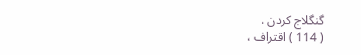گنگلاج كردن .
( 114 ) اقتراف ،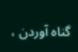گناه آوردن ،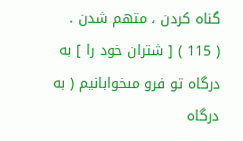گناه كردن ، متهم شدن .
( 115 ) [ شتران خود را ] به درگاه تو فرو مىخوابانيم ( به درگاه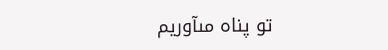تو پناه مىآوريم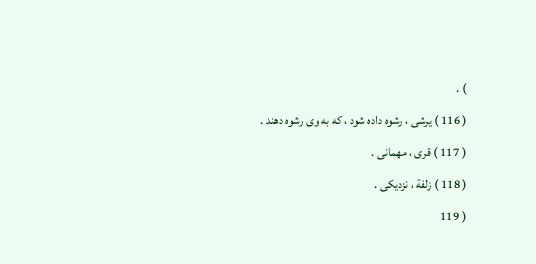) .
( 116 ) يرشى ، رشوه داده شود ، كه به وى رشوه دهند .
( 117 ) قرى ، مهمانى .
( 118 ) زلفة ، نزديكى .
( 119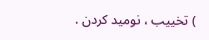) تخييب ، نوميد كردن .